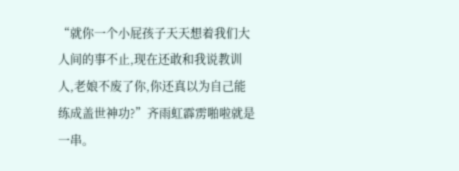“就你一个小屁孩子天天想着我们大人间的事不止,现在还敢和我说教训人,老娘不废了你,你还真以为自己能练成盖世神功?”齐雨虹霹雳啪啦就是一串。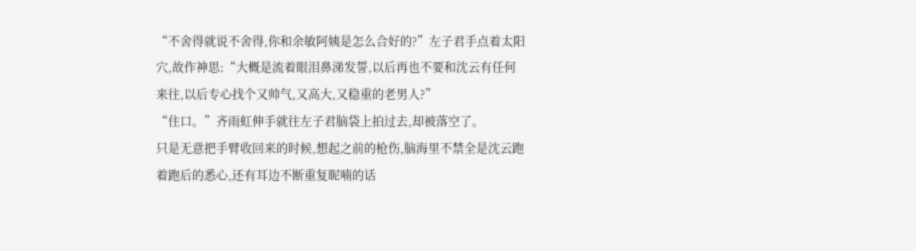“不舍得就说不舍得,你和余敏阿姨是怎么合好的?”左子君手点着太阳穴,故作神思:“大概是流着眼泪鼻涕发誓,以后再也不要和沈云有任何来往,以后专心找个又帅气,又高大,又稳重的老男人?”
“住口。”齐雨虹伸手就往左子君脑袋上拍过去,却被落空了。
只是无意把手臂收回来的时候,想起之前的枪伤,脑海里不禁全是沈云跑着跑后的悉心,还有耳边不断重复昵喃的话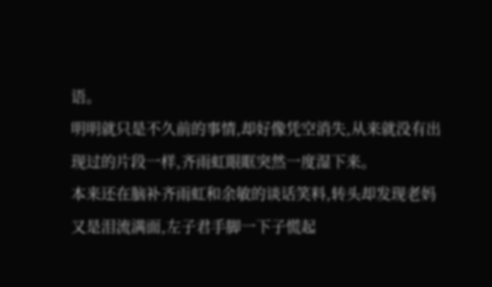语。
明明就只是不久前的事情,却好像凭空消失,从来就没有出现过的片段一样,齐雨虹眼眶突然一度湿下来。
本来还在脑补齐雨虹和余敏的谈话笑料,转头却发现老妈又是泪流满面,左子君手脚一下子慌起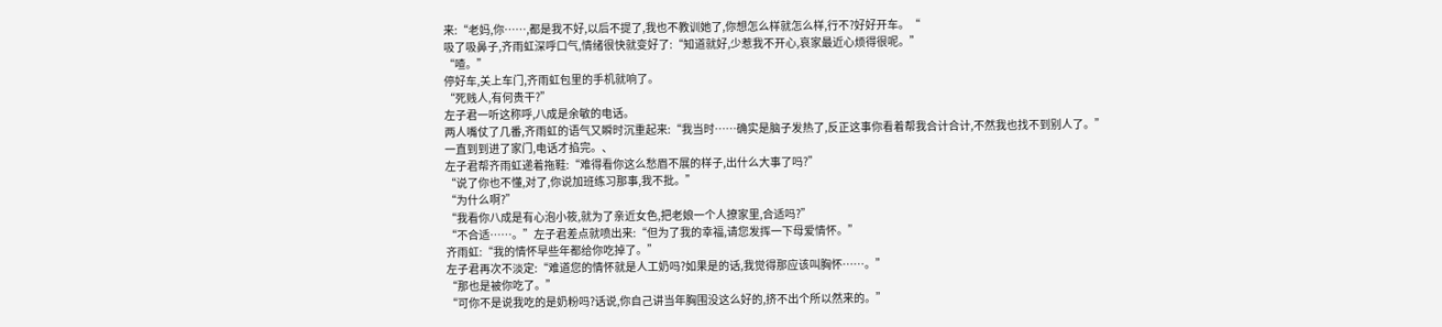来:“老妈,你……,都是我不好,以后不提了,我也不教训她了,你想怎么样就怎么样,行不?好好开车。“
吸了吸鼻子,齐雨虹深呼口气,情绪很快就变好了:“知道就好,少惹我不开心,哀家最近心烦得很呢。”
“喳。”
停好车,关上车门,齐雨虹包里的手机就响了。
“死贱人,有何贵干?”
左子君一听这称呼,八成是余敏的电话。
两人嘴仗了几番,齐雨虹的语气又瞬时沉重起来:“我当时……确实是脑子发热了,反正这事你看着帮我合计合计,不然我也找不到别人了。”
一直到到进了家门,电话才掐完。、
左子君帮齐雨虹递着拖鞋:“难得看你这么愁眉不展的样子,出什么大事了吗?”
“说了你也不懂,对了,你说加班练习那事,我不批。”
“为什么啊?”
“我看你八成是有心泡小筱,就为了亲近女色,把老娘一个人撩家里,合适吗?”
“不合适……。”左子君差点就喷出来:“但为了我的幸福,请您发挥一下母爱情怀。”
齐雨虹:“我的情怀早些年都给你吃掉了。”
左子君再次不淡定:“难道您的情怀就是人工奶吗?如果是的话,我觉得那应该叫胸怀……。”
“那也是被你吃了。”
“可你不是说我吃的是奶粉吗?话说,你自己讲当年胸围没这么好的,挤不出个所以然来的。”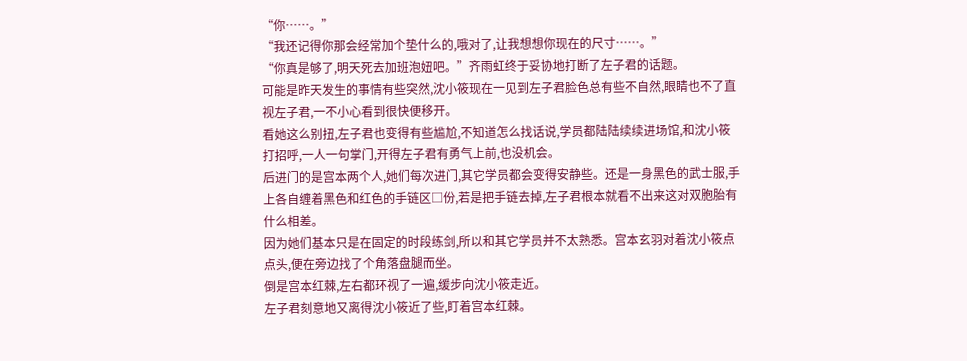“你……。”
“我还记得你那会经常加个垫什么的,哦对了,让我想想你现在的尺寸……。”
“你真是够了,明天死去加班泡妞吧。”齐雨虹终于妥协地打断了左子君的话题。
可能是昨天发生的事情有些突然,沈小筱现在一见到左子君脸色总有些不自然,眼睛也不了直视左子君,一不小心看到很快便移开。
看她这么别扭,左子君也变得有些尴尬,不知道怎么找话说,学员都陆陆续续进场馆,和沈小筱打招呼,一人一句掌门,开得左子君有勇气上前,也没机会。
后进门的是宫本两个人,她们每次进门,其它学员都会变得安静些。还是一身黑色的武士服,手上各自缠着黑色和红色的手链区□份,若是把手链去掉,左子君根本就看不出来这对双胞胎有什么相差。
因为她们基本只是在固定的时段练剑,所以和其它学员并不太熟悉。宫本玄羽对着沈小筱点点头,便在旁边找了个角落盘腿而坐。
倒是宫本红棘,左右都环视了一遍,缓步向沈小筱走近。
左子君刻意地又离得沈小筱近了些,盯着宫本红棘。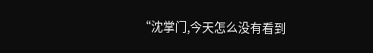“沈掌门,今天怎么没有看到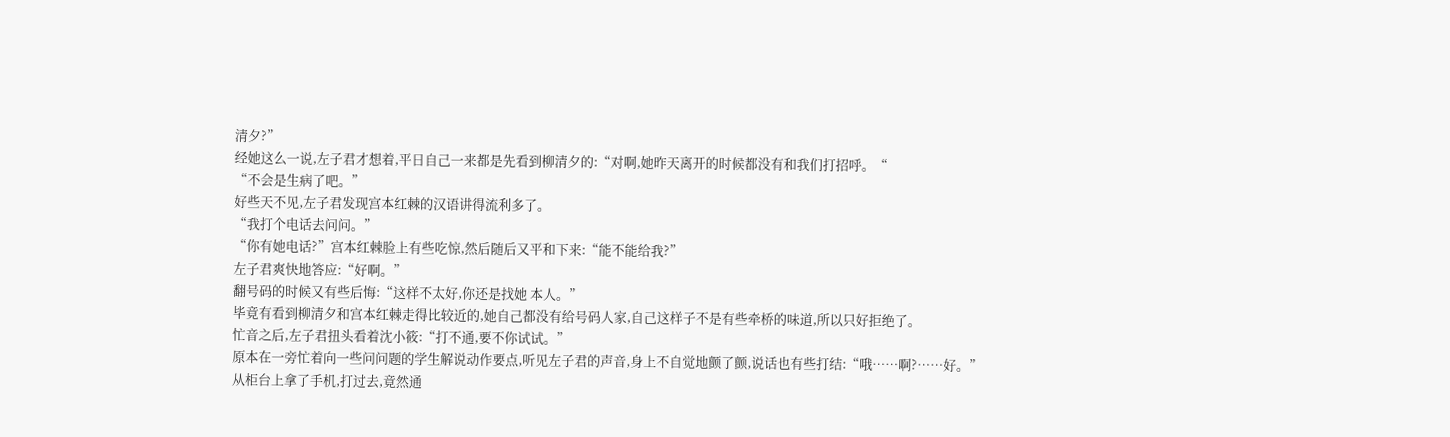清夕?”
经她这么一说,左子君才想着,平日自己一来都是先看到柳清夕的:“对啊,她昨天离开的时候都没有和我们打招呼。“
“不会是生病了吧。”
好些天不见,左子君发现宫本红棘的汉语讲得流利多了。
“我打个电话去问问。”
“你有她电话?”宫本红棘脸上有些吃惊,然后随后又平和下来:“能不能给我?”
左子君爽快地答应:“好啊。”
翻号码的时候又有些后悔:“这样不太好,你还是找她 本人。”
毕竟有看到柳清夕和宫本红棘走得比较近的,她自己都没有给号码人家,自己这样子不是有些牵桥的味道,所以只好拒绝了。
忙音之后,左子君扭头看着沈小筱:“打不通,要不你试试。”
原本在一旁忙着向一些问问题的学生解说动作要点,听见左子君的声音,身上不自觉地颤了颤,说话也有些打结:“哦……啊?……好。”
从柜台上拿了手机,打过去,竟然通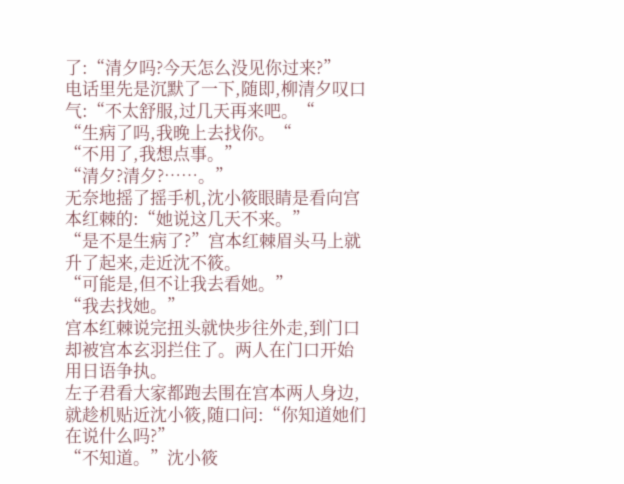了:“清夕吗?今天怎么没见你过来?”
电话里先是沉默了一下,随即,柳清夕叹口气:“不太舒服,过几天再来吧。“
“生病了吗,我晚上去找你。“
“不用了,我想点事。”
“清夕?清夕?……。”
无奈地摇了摇手机,沈小筱眼睛是看向宫本红棘的:“她说这几天不来。”
“是不是生病了?”宫本红棘眉头马上就升了起来,走近沈不筱。
“可能是,但不让我去看她。”
“我去找她。”
宫本红棘说完扭头就快步往外走,到门口却被宫本玄羽拦住了。两人在门口开始用日语争执。
左子君看大家都跑去围在宫本两人身边,就趁机贴近沈小筱,随口问:“你知道她们在说什么吗?”
“不知道。”沈小筱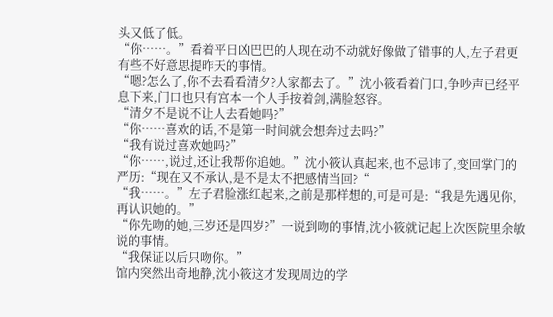头又低了低。
“你……。”看着平日凶巴巴的人现在动不动就好像做了错事的人,左子君更有些不好意思提昨天的事情。
“嗯?怎么了,你不去看看清夕?人家都去了。”沈小筱看着门口,争吵声已经平息下来,门口也只有宫本一个人手按着剑,满脸怒容。
“清夕不是说不让人去看她吗?”
“你……喜欢的话,不是第一时间就会想奔过去吗?”
“我有说过喜欢她吗?”
“你……,说过,还让我帮你追她。”沈小筱认真起来,也不忌讳了,变回掌门的严历:“现在又不承认,是不是太不把感情当回?“
“我……。”左子君脸涨红起来,之前是那样想的,可是可是:“我是先遇见你,再认识她的。”
“你先吻的她,三岁还是四岁?”一说到吻的事情,沈小筱就记起上次医院里余敏说的事情。
“我保证以后只吻你。”
馆内突然出奇地静,沈小筱这才发现周边的学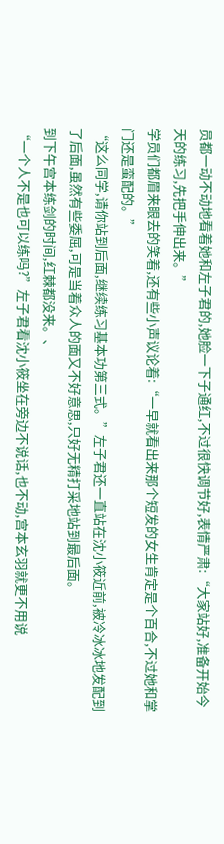员都一动不动地看着她和左子君的,她脸一下子通红,不过很快调节好,表情严肃:“大家站好,准备开始今天的练习,先把手伸出来。”
学员们都眉来眼去的笑着,还有些小声议论着:“一早就看出来那个短发的女生肯定是个百合,不过她和掌门还是蛮配的。”
“这么同学,请你站到后面,继续练习基本功第三式。”左子君还一直站在沈小筱近前,被冷冰冰地发配到了后面,虽然有些委屈,可是当着众人的面又不好意思,只好无精打采地站到最后面。
到下午宫本练剑的时间,红棘都没来。、
“一个人不是也可以练吗?”左子君看沈小筱坐在旁边不说话,也不动,宫本玄羽就更不用说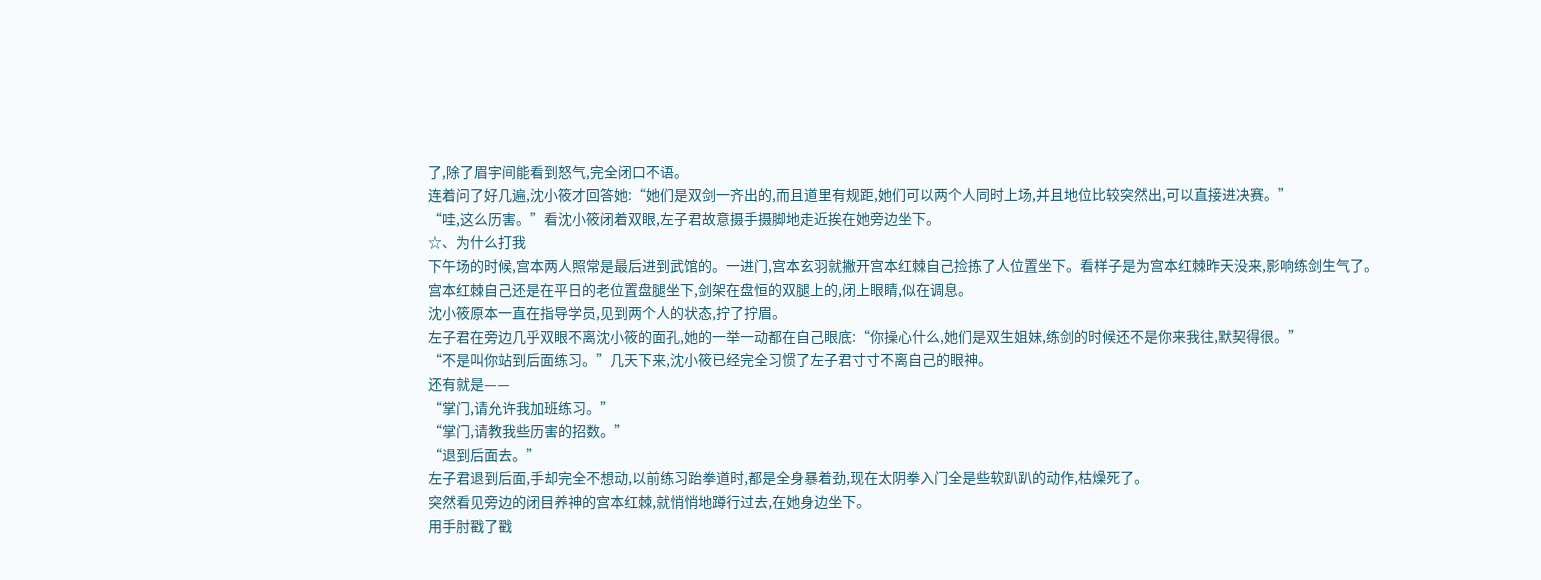了,除了眉宇间能看到怒气,完全闭口不语。
连着问了好几遍,沈小筱才回答她:“她们是双剑一齐出的,而且道里有规距,她们可以两个人同时上场,并且地位比较突然出,可以直接进决赛。”
“哇,这么历害。”看沈小筱闭着双眼,左子君故意摄手摄脚地走近挨在她旁边坐下。
☆、为什么打我
下午场的时候,宫本两人照常是最后进到武馆的。一进门,宫本玄羽就撇开宫本红棘自己捡拣了人位置坐下。看样子是为宫本红棘昨天没来,影响练剑生气了。
宫本红棘自己还是在平日的老位置盘腿坐下,剑架在盘恒的双腿上的,闭上眼睛,似在调息。
沈小筱原本一直在指导学员,见到两个人的状态,拧了拧眉。
左子君在旁边几乎双眼不离沈小筱的面孔,她的一举一动都在自己眼底:“你操心什么,她们是双生姐妹,练剑的时候还不是你来我往,默契得很。”
“不是叫你站到后面练习。”几天下来,沈小筱已经完全习惯了左子君寸寸不离自己的眼神。
还有就是——
“掌门,请允许我加班练习。”
“掌门,请教我些历害的招数。”
“退到后面去。”
左子君退到后面,手却完全不想动,以前练习跆拳道时,都是全身暴着劲,现在太阴拳入门全是些软趴趴的动作,枯燥死了。
突然看见旁边的闭目养神的宫本红棘,就悄悄地蹲行过去,在她身边坐下。
用手肘戳了戳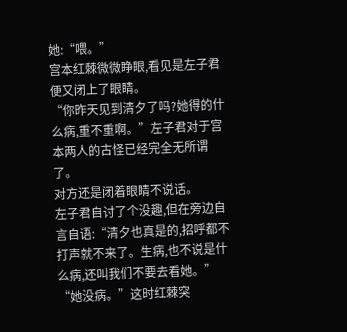她:“喂。”
宫本红棘微微睁眼,看见是左子君便又闭上了眼睛。
“你昨天见到清夕了吗?她得的什么病,重不重啊。”左子君对于宫本两人的古怪已经完全无所谓了。
对方还是闭着眼睛不说话。
左子君自讨了个没趣,但在旁边自言自语:“清夕也真是的,招呼都不打声就不来了。生病,也不说是什么病,还叫我们不要去看她。”
“她没病。”这时红棘突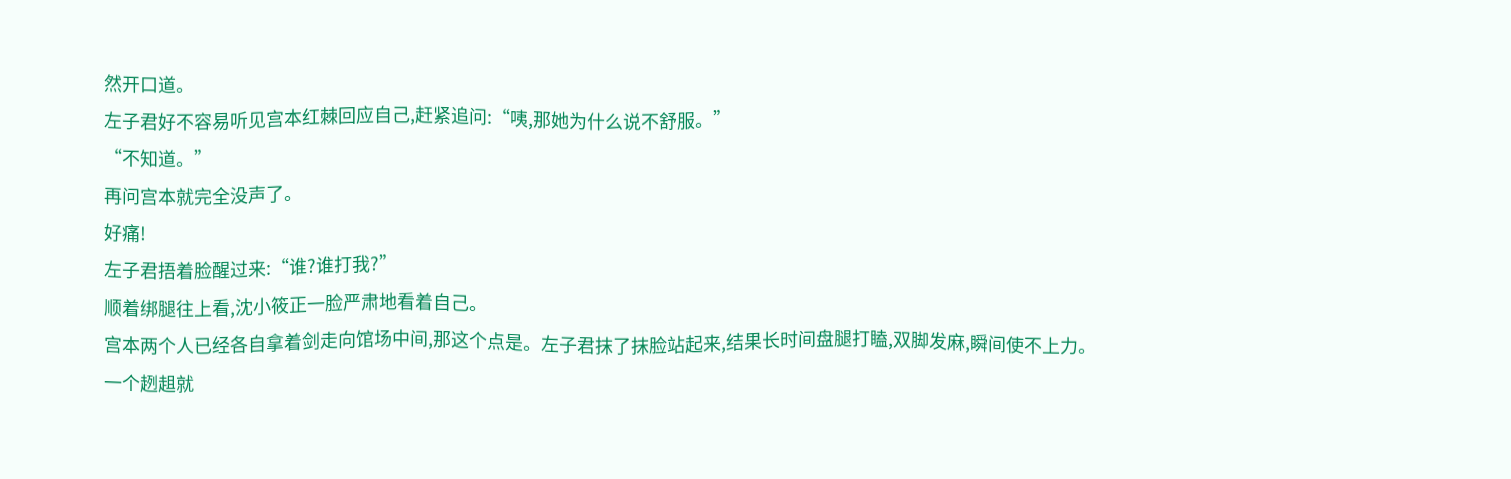然开口道。
左子君好不容易听见宫本红棘回应自己,赶紧追问:“咦,那她为什么说不舒服。”
“不知道。”
再问宫本就完全没声了。
好痛!
左子君捂着脸醒过来:“谁?谁打我?”
顺着绑腿往上看,沈小筱正一脸严肃地看着自己。
宫本两个人已经各自拿着剑走向馆场中间,那这个点是。左子君抹了抹脸站起来,结果长时间盘腿打瞌,双脚发麻,瞬间使不上力。
一个趔趄就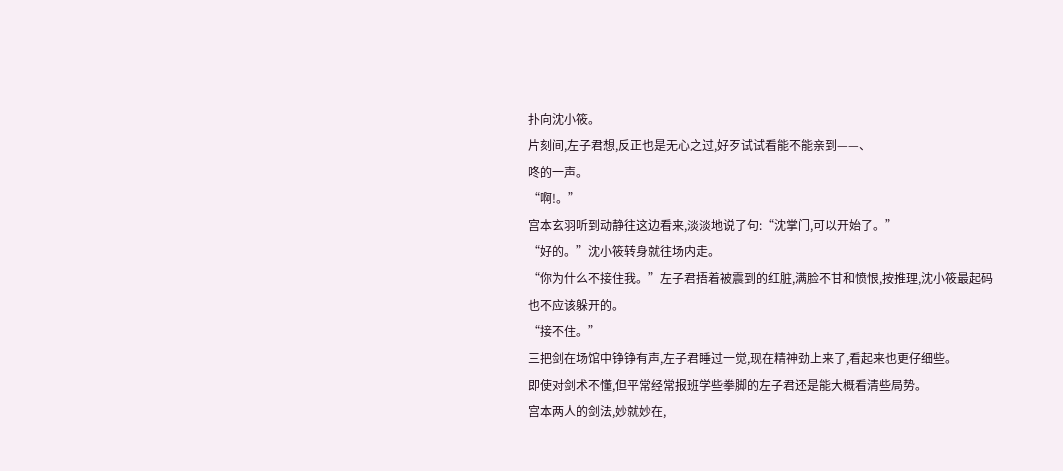扑向沈小筱。
片刻间,左子君想,反正也是无心之过,好歹试试看能不能亲到——、
咚的一声。
“啊!。”
宫本玄羽听到动静往这边看来,淡淡地说了句:“沈掌门,可以开始了。”
“好的。”沈小筱转身就往场内走。
“你为什么不接住我。”左子君捂着被震到的红脏,满脸不甘和愤恨,按推理,沈小筱最起码也不应该躲开的。
“接不住。”
三把剑在场馆中铮铮有声,左子君睡过一觉,现在精神劲上来了,看起来也更仔细些。
即使对剑术不懂,但平常经常报班学些拳脚的左子君还是能大概看清些局势。
宫本两人的剑法,妙就妙在,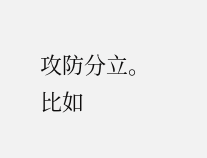攻防分立。
比如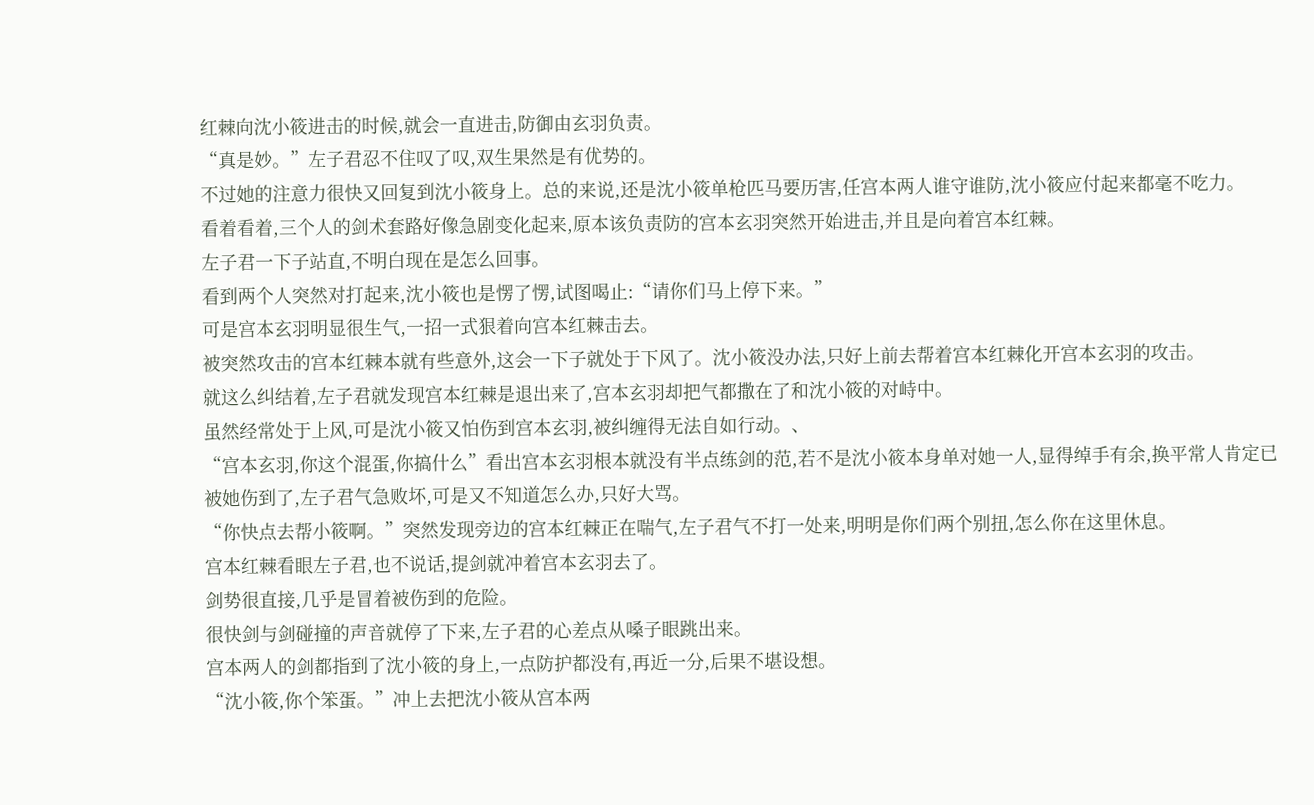红棘向沈小筱进击的时候,就会一直进击,防御由玄羽负责。
“真是妙。”左子君忍不住叹了叹,双生果然是有优势的。
不过她的注意力很快又回复到沈小筱身上。总的来说,还是沈小筱单枪匹马要历害,任宫本两人谁守谁防,沈小筱应付起来都毫不吃力。
看着看着,三个人的剑术套路好像急剧变化起来,原本该负责防的宫本玄羽突然开始进击,并且是向着宫本红棘。
左子君一下子站直,不明白现在是怎么回事。
看到两个人突然对打起来,沈小筱也是愣了愣,试图喝止:“请你们马上停下来。”
可是宫本玄羽明显很生气,一招一式狠着向宫本红棘击去。
被突然攻击的宫本红棘本就有些意外,这会一下子就处于下风了。沈小筱没办法,只好上前去帮着宫本红棘化开宫本玄羽的攻击。
就这么纠结着,左子君就发现宫本红棘是退出来了,宫本玄羽却把气都撒在了和沈小筱的对峙中。
虽然经常处于上风,可是沈小筱又怕伤到宫本玄羽,被纠缠得无法自如行动。、
“宫本玄羽,你这个混蛋,你搞什么”看出宫本玄羽根本就没有半点练剑的范,若不是沈小筱本身单对她一人,显得绰手有余,换平常人肯定已被她伤到了,左子君气急败坏,可是又不知道怎么办,只好大骂。
“你快点去帮小筱啊。”突然发现旁边的宫本红棘正在喘气,左子君气不打一处来,明明是你们两个别扭,怎么你在这里休息。
宫本红棘看眼左子君,也不说话,提剑就冲着宫本玄羽去了。
剑势很直接,几乎是冒着被伤到的危险。
很快剑与剑碰撞的声音就停了下来,左子君的心差点从嗓子眼跳出来。
宫本两人的剑都指到了沈小筱的身上,一点防护都没有,再近一分,后果不堪设想。
“沈小筱,你个笨蛋。”冲上去把沈小筱从宫本两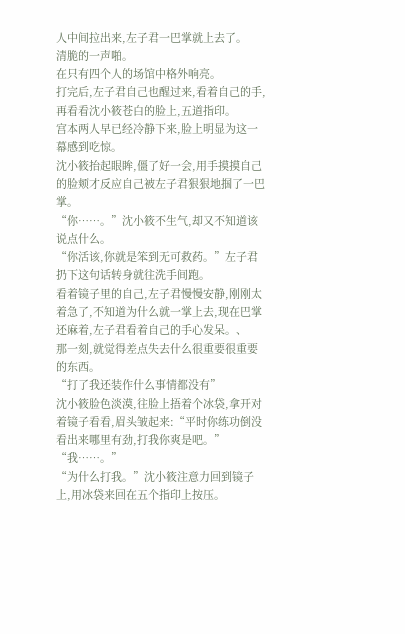人中间拉出来,左子君一巴掌就上去了。
清脆的一声啪。
在只有四个人的场馆中格外响亮。
打完后,左子君自己也醒过来,看着自己的手,再看看沈小筱苍白的脸上,五道指印。
宫本两人早已经冷静下来,脸上明显为这一幕感到吃惊。
沈小筱抬起眼眸,僵了好一会,用手摸摸自己的脸颊才反应自己被左子君狠狠地掴了一巴掌。
“你……。”沈小筱不生气,却又不知道该说点什么。
“你活该,你就是笨到无可救药。”左子君扔下这句话转身就往洗手间跑。
看着镜子里的自己,左子君慢慢安静,刚刚太着急了,不知道为什么就一掌上去,现在巴掌还麻着,左子君看着自己的手心发呆。、
那一刻,就觉得差点失去什么很重要很重要的东西。
“打了我还装作什么事情都没有”
沈小筱脸色淡漠,往脸上捂着个冰袋,拿开对着镜子看看,眉头皱起来:“平时你练功倒没看出来哪里有劲,打我你爽是吧。”
“我……。”
“为什么打我。”沈小筱注意力回到镜子上,用冰袋来回在五个指印上按压。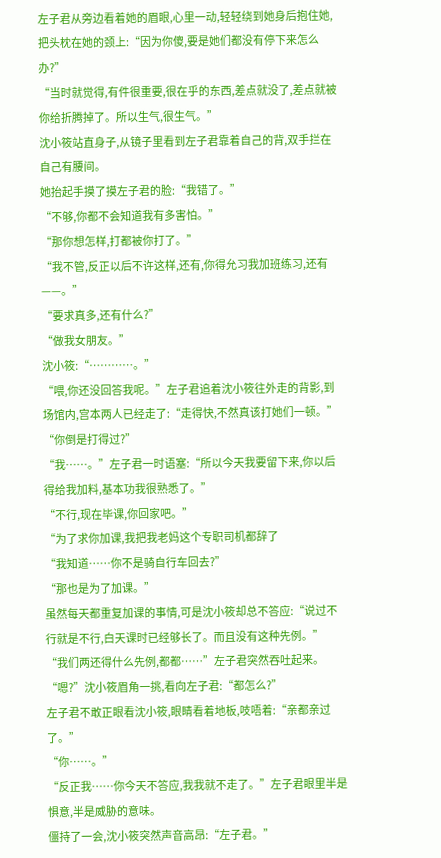左子君从旁边看着她的眉眼,心里一动,轻轻绕到她身后抱住她,把头枕在她的颈上:“因为你傻,要是她们都没有停下来怎么办?”
“当时就觉得,有件很重要,很在乎的东西,差点就没了,差点就被你给折腾掉了。所以生气,很生气。”
沈小筱站直身子,从镜子里看到左子君靠着自己的背,双手拦在自己有腰间。
她抬起手摸了摸左子君的脸:“我错了。”
“不够,你都不会知道我有多害怕。”
“那你想怎样,打都被你打了。”
“我不管,反正以后不许这样,还有,你得允习我加班练习,还有——。”
“要求真多,还有什么?”
“做我女朋友。”
沈小筱:“…………。”
“喂,你还没回答我呢。”左子君追着沈小筱往外走的背影,到场馆内,宫本两人已经走了:“走得快,不然真该打她们一顿。”
“你倒是打得过?”
“我……。”左子君一时语塞:“所以今天我要留下来,你以后得给我加料,基本功我很熟悉了。”
“不行,现在毕课,你回家吧。”
“为了求你加课,我把我老妈这个专职司机都辞了
“我知道……你不是骑自行车回去?”
“那也是为了加课。”
虽然每天都重复加课的事情,可是沈小筱却总不答应:“说过不行就是不行,白天课时已经够长了。而且没有这种先例。”
“我们两还得什么先例,都都……”左子君突然吞吐起来。
“嗯?”沈小筱眉角一挑,看向左子君:“都怎么?”
左子君不敢正眼看沈小筱,眼睛看着地板,吱唔着:“亲都亲过了。”
“你……。”
“反正我……你今天不答应,我我就不走了。”左子君眼里半是惧意,半是威胁的意味。
僵持了一会,沈小筱突然声音高昂:“左子君。”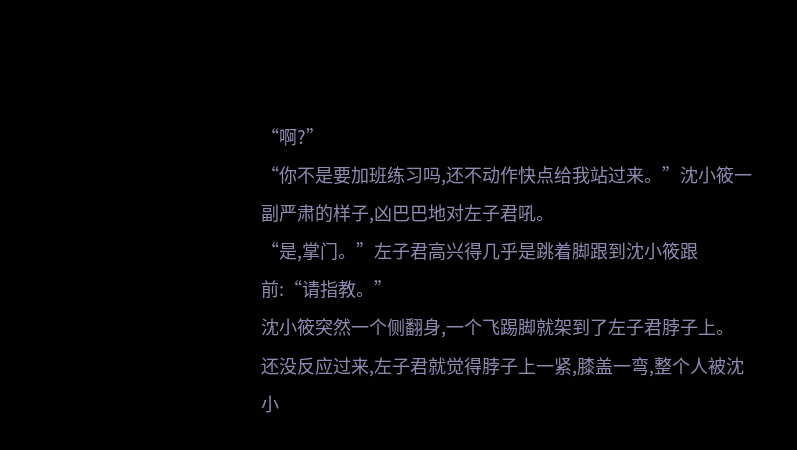“啊?”
“你不是要加班练习吗,还不动作快点给我站过来。”沈小筱一副严肃的样子,凶巴巴地对左子君吼。
“是,掌门。”左子君高兴得几乎是跳着脚跟到沈小筱跟前:“请指教。”
沈小筱突然一个侧翻身,一个飞踢脚就架到了左子君脖子上。
还没反应过来,左子君就觉得脖子上一紧,膝盖一弯,整个人被沈小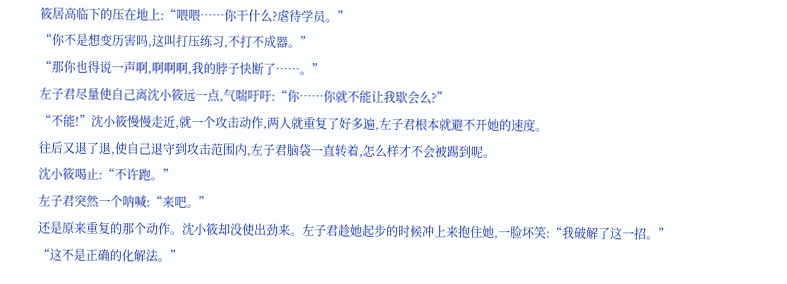筱居高临下的压在地上:“喂喂……你干什么?虐待学员。”
“你不是想变历害吗,这叫打压练习,不打不成器。”
“那你也得说一声啊,啊啊啊,我的脖子快断了……。”
左子君尽量使自己离沈小筱远一点,气喘吁吁:“你……你就不能让我歇会么?”
“不能!”沈小筱慢慢走近,就一个攻击动作,两人就重复了好多遍,左子君根本就避不开她的速度。
往后又退了退,使自己退守到攻击范围内,左子君脑袋一直转着,怎么样才不会被踢到呢。
沈小筱喝止:“不许跑。”
左子君突然一个呐喊:“来吧。”
还是原来重复的那个动作。沈小筱却没使出劲来。左子君趁她起步的时候冲上来抱住她,一脸坏笑:“我破解了这一招。”
“这不是正确的化解法。”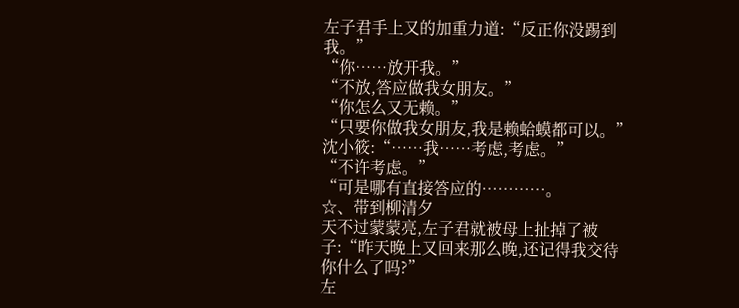左子君手上又的加重力道:“反正你没踢到我。”
“你……放开我。”
“不放,答应做我女朋友。”
“你怎么又无赖。”
“只要你做我女朋友,我是赖蛤蟆都可以。”
沈小筱:“……我……考虑,考虑。”
“不许考虑。”
“可是哪有直接答应的…………。
☆、带到柳清夕
天不过蒙蒙亮,左子君就被母上扯掉了被子:“昨天晚上又回来那么晚,还记得我交待你什么了吗?”
左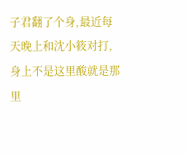子君翻了个身,最近每天晚上和沈小筱对打,身上不是这里酸就是那里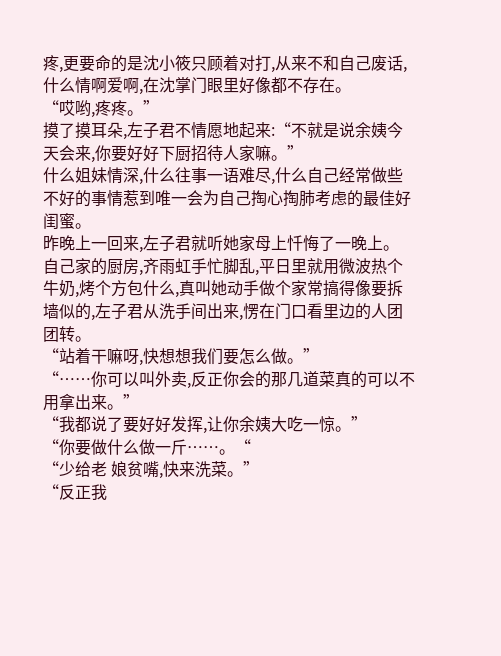疼,更要命的是沈小筱只顾着对打,从来不和自己废话,什么情啊爱啊,在沈掌门眼里好像都不存在。
“哎哟,疼疼。”
摸了摸耳朵,左子君不情愿地起来:“不就是说余姨今天会来,你要好好下厨招待人家嘛。”
什么姐妹情深,什么往事一语难尽,什么自己经常做些不好的事情惹到唯一会为自己掏心掏肺考虑的最佳好闺蜜。
昨晚上一回来,左子君就听她家母上忏悔了一晚上。
自己家的厨房,齐雨虹手忙脚乱,平日里就用微波热个牛奶,烤个方包什么,真叫她动手做个家常搞得像要拆墙似的,左子君从洗手间出来,愣在门口看里边的人团团转。
“站着干嘛呀,快想想我们要怎么做。”
“……你可以叫外卖,反正你会的那几道菜真的可以不用拿出来。”
“我都说了要好好发挥,让你余姨大吃一惊。”
“你要做什么做一斤……。“
“少给老 娘贫嘴,快来洗菜。”
“反正我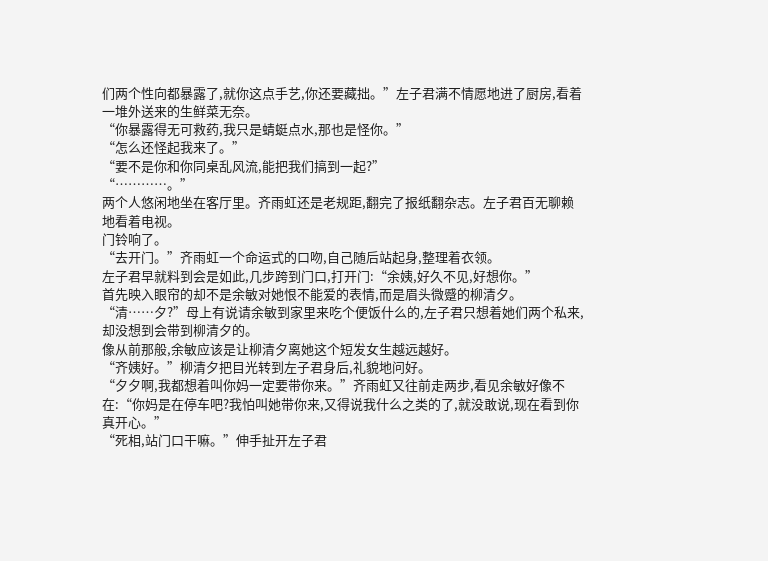们两个性向都暴露了,就你这点手艺,你还要藏拙。”左子君满不情愿地进了厨房,看着一堆外送来的生鲜菜无奈。
“你暴露得无可救药,我只是蜻蜓点水,那也是怪你。”
“怎么还怪起我来了。”
“要不是你和你同桌乱风流,能把我们搞到一起?”
“…………。”
两个人悠闲地坐在客厅里。齐雨虹还是老规距,翻完了报纸翻杂志。左子君百无聊赖地看着电视。
门铃响了。
“去开门。”齐雨虹一个命运式的口吻,自己随后站起身,整理着衣领。
左子君早就料到会是如此,几步跨到门口,打开门:“余姨,好久不见,好想你。”
首先映入眼帘的却不是余敏对她恨不能爱的表情,而是眉头微蹙的柳清夕。
“清……夕?”母上有说请余敏到家里来吃个便饭什么的,左子君只想着她们两个私来,却没想到会带到柳清夕的。
像从前那般,余敏应该是让柳清夕离她这个短发女生越远越好。
“齐姨好。”柳清夕把目光转到左子君身后,礼貌地问好。
“夕夕啊,我都想着叫你妈一定要带你来。”齐雨虹又往前走两步,看见余敏好像不在:“你妈是在停车吧?我怕叫她带你来,又得说我什么之类的了,就没敢说,现在看到你真开心。”
“死相,站门口干嘛。”伸手扯开左子君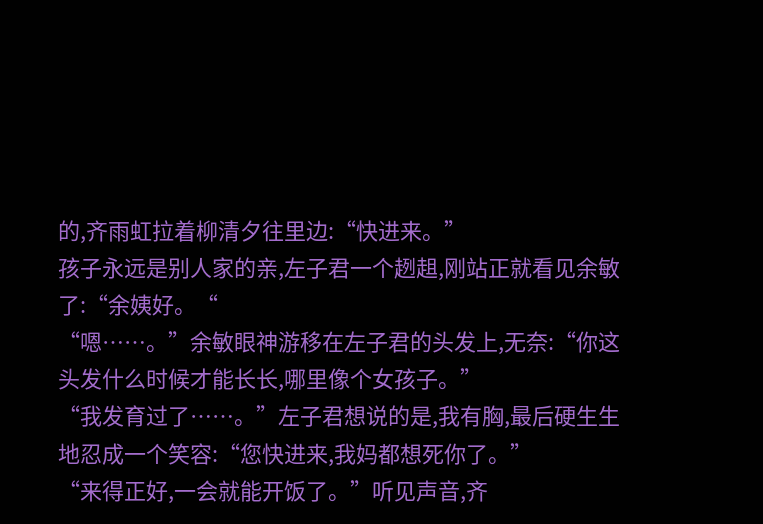的,齐雨虹拉着柳清夕往里边:“快进来。”
孩子永远是别人家的亲,左子君一个趔趄,刚站正就看见余敏了:“余姨好。“
“嗯……。”余敏眼神游移在左子君的头发上,无奈:“你这头发什么时候才能长长,哪里像个女孩子。”
“我发育过了……。”左子君想说的是,我有胸,最后硬生生地忍成一个笑容:“您快进来,我妈都想死你了。”
“来得正好,一会就能开饭了。”听见声音,齐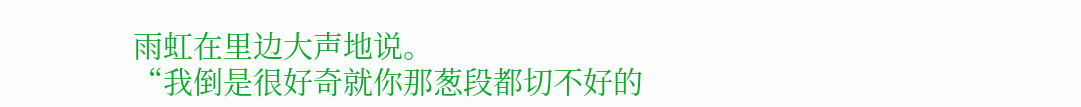雨虹在里边大声地说。
“我倒是很好奇就你那葱段都切不好的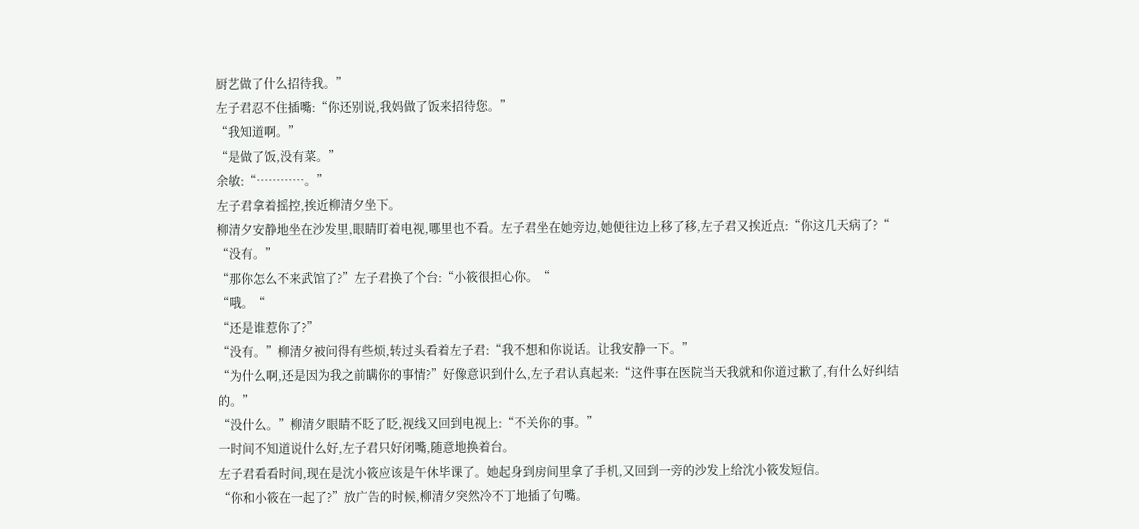厨艺做了什么招待我。”
左子君忍不住插嘴:“你还别说,我妈做了饭来招待您。”
“我知道啊。”
“是做了饭,没有菜。”
余敏:“…………。”
左子君拿着摇控,挨近柳清夕坐下。
柳清夕安静地坐在沙发里,眼睛盯着电视,哪里也不看。左子君坐在她旁边,她便往边上移了移,左子君又挨近点:“你这几天病了?“
“没有。”
“那你怎么不来武馆了?”左子君换了个台:“小筱很担心你。“
“哦。“
“还是谁惹你了?”
“没有。”柳清夕被问得有些烦,转过头看着左子君:“我不想和你说话。让我安静一下。”
“为什么啊,还是因为我之前瞒你的事情?”好像意识到什么,左子君认真起来:“这件事在医院当天我就和你道过歉了,有什么好纠结的。”
“没什么。”柳清夕眼睛不眨了眨,视线又回到电视上:“不关你的事。”
一时间不知道说什么好,左子君只好闭嘴,随意地换着台。
左子君看看时间,现在是沈小筱应该是午休毕课了。她起身到房间里拿了手机,又回到一旁的沙发上给沈小筱发短信。
“你和小筱在一起了?”放广告的时候,柳清夕突然冷不丁地插了句嘴。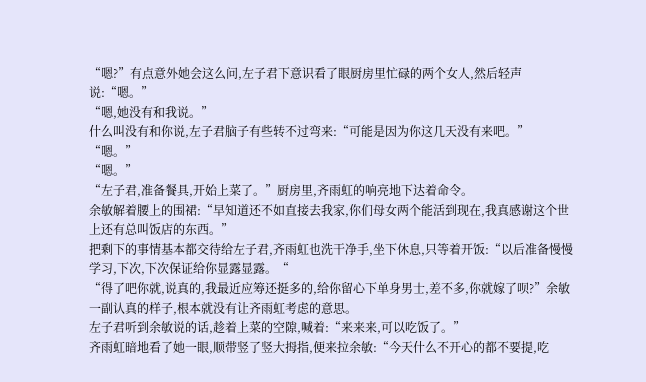“嗯?”有点意外她会这么问,左子君下意识看了眼厨房里忙碌的两个女人,然后轻声说:“嗯。”
“嗯,她没有和我说。”
什么叫没有和你说,左子君脑子有些转不过弯来:“可能是因为你这几天没有来吧。”
“嗯。”
“嗯。”
“左子君,准备餐具,开始上菜了。”厨房里,齐雨虹的响亮地下达着命令。
余敏解着腰上的围裙:“早知道还不如直接去我家,你们母女两个能活到现在,我真感谢这个世上还有总叫饭店的东西。”
把剩下的事情基本都交待给左子君,齐雨虹也洗干净手,坐下休息,只等着开饭:“以后准备慢慢学习,下次,下次保证给你显露显露。“
“得了吧你就,说真的,我最近应筹还挺多的,给你留心下单身男士,差不多,你就嫁了呗?”余敏一副认真的样子,根本就没有让齐雨虹考虑的意思。
左子君听到余敏说的话,趁着上菜的空隙,喊着:“来来来,可以吃饭了。”
齐雨虹暗地看了她一眼,顺带竖了竖大拇指,便来拉余敏:“今天什么不开心的都不要提,吃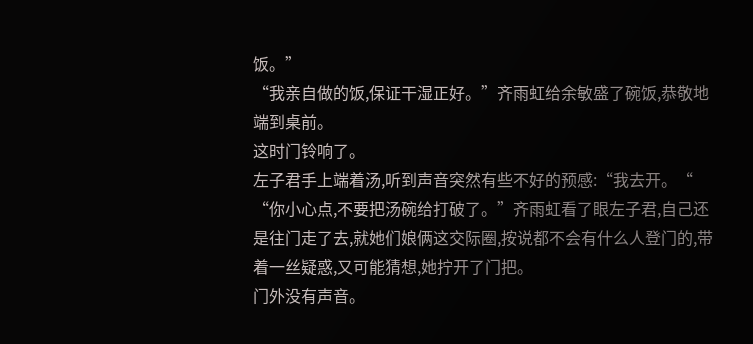饭。”
“我亲自做的饭,保证干湿正好。”齐雨虹给余敏盛了碗饭,恭敬地端到桌前。
这时门铃响了。
左子君手上端着汤,听到声音突然有些不好的预感:“我去开。“
“你小心点,不要把汤碗给打破了。”齐雨虹看了眼左子君,自己还是往门走了去,就她们娘俩这交际圈,按说都不会有什么人登门的,带着一丝疑惑,又可能猜想,她拧开了门把。
门外没有声音。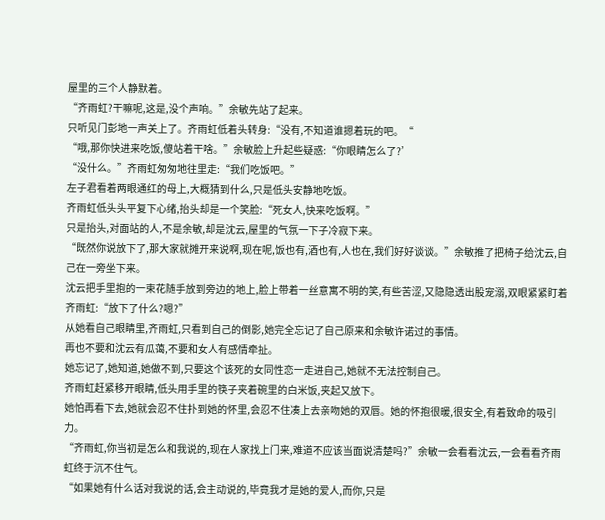屋里的三个人静默着。
“齐雨虹?干嘛呢,这是,没个声响。”余敏先站了起来。
只听见门彭地一声关上了。齐雨虹低着头转身:“没有,不知道谁摁着玩的吧。“
“哦,那你快进来吃饭,傻站着干啥。”余敏脸上升起些疑惑:“你眼睛怎么了?’
“没什么。”齐雨虹匆匆地往里走:“我们吃饭吧。”
左子君看着两眼通红的母上,大概猜到什么,只是低头安静地吃饭。
齐雨虹低头头平复下心绪,抬头却是一个笑脸:“死女人,快来吃饭啊。”
只是抬头,对面站的人,不是余敏,却是沈云,屋里的气氛一下子冷寂下来。
“既然你说放下了,那大家就摊开来说啊,现在呢,饭也有,酒也有,人也在,我们好好谈谈。”余敏推了把椅子给沈云,自己在一旁坐下来。
沈云把手里抱的一束花随手放到旁边的地上,脸上带着一丝意寓不明的笑,有些苦涩,又隐隐透出股宠溺,双眼紧紧盯着齐雨虹:“放下了什么?嗯?”
从她看自己眼睛里,齐雨虹,只看到自己的倒影,她完全忘记了自己原来和余敏许诺过的事情。
再也不要和沈云有瓜蔼,不要和女人有感情牵扯。
她忘记了,她知道,她做不到,只要这个该死的女同性恋一走进自己,她就不无法控制自己。
齐雨虹赶紧移开眼睛,低头用手里的筷子夹着碗里的白米饭,夹起又放下。
她怕再看下去,她就会忍不住扑到她的怀里,会忍不住凑上去亲吻她的双唇。她的怀抱很暖,很安全,有着致命的吸引力。
“齐雨虹,你当初是怎么和我说的,现在人家找上门来,难道不应该当面说清楚吗?”余敏一会看看沈云,一会看看齐雨虹终于沉不住气。
“如果她有什么话对我说的话,会主动说的,毕竟我才是她的爱人,而你,只是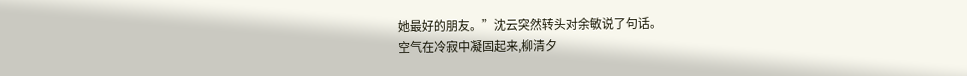她最好的朋友。”沈云突然转头对余敏说了句话。
空气在冷寂中凝固起来,柳清夕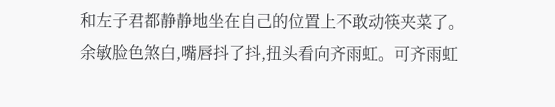和左子君都静静地坐在自己的位置上不敢动筷夹菜了。
余敏脸色煞白,嘴唇抖了抖,扭头看向齐雨虹。可齐雨虹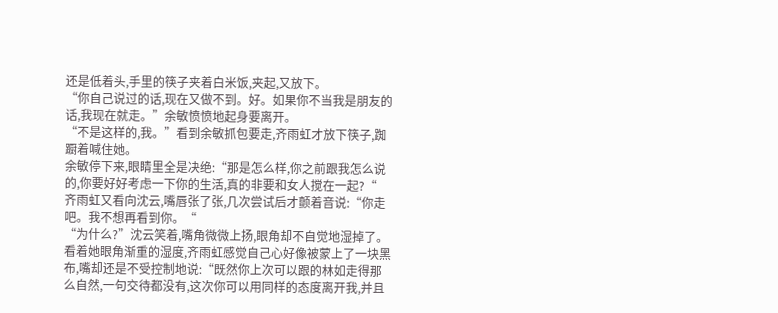还是低着头,手里的筷子夹着白米饭,夹起,又放下。
“你自己说过的话,现在又做不到。好。如果你不当我是朋友的话,我现在就走。”余敏愤愤地起身要离开。
“不是这样的,我。”看到余敏抓包要走,齐雨虹才放下筷子,踟蹰着喊住她。
余敏停下来,眼睛里全是决绝:“那是怎么样,你之前跟我怎么说的,你要好好考虑一下你的生活,真的非要和女人搅在一起?“
齐雨虹又看向沈云,嘴唇张了张,几次尝试后才颤着音说:“你走吧。我不想再看到你。“
“为什么?”沈云笑着,嘴角微微上扬,眼角却不自觉地湿掉了。
看着她眼角渐重的湿度,齐雨虹感觉自己心好像被蒙上了一块黑布,嘴却还是不受控制地说:“既然你上次可以跟的林如走得那么自然,一句交待都没有,这次你可以用同样的态度离开我,并且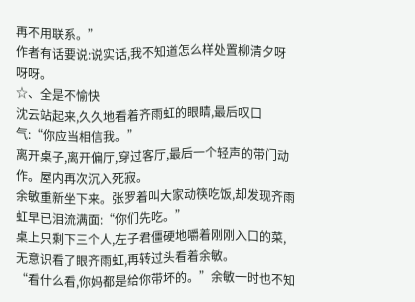再不用联系。”
作者有话要说:说实话,我不知道怎么样处置柳清夕呀呀呀。
☆、全是不愉快
沈云站起来,久久地看着齐雨虹的眼睛,最后叹口气:“你应当相信我。”
离开桌子,离开偏厅,穿过客厅,最后一个轻声的带门动作。屋内再次沉入死寂。
余敏重新坐下来。张罗着叫大家动筷吃饭,却发现齐雨虹早已泪流满面:“你们先吃。”
桌上只剩下三个人,左子君僵硬地嚼着刚刚入口的菜,无意识看了眼齐雨虹,再转过头看着余敏。
“看什么看,你妈都是给你带坏的。”余敏一时也不知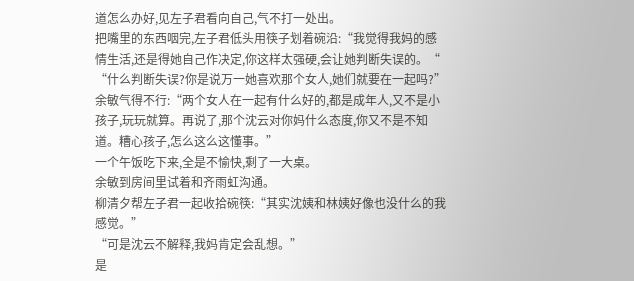道怎么办好,见左子君看向自己,气不打一处出。
把嘴里的东西咽完,左子君低头用筷子划着碗沿:“我觉得我妈的感情生活,还是得她自己作决定,你这样太强硬,会让她判断失误的。“
“什么判断失误?你是说万一她喜欢那个女人,她们就要在一起吗?”余敏气得不行:“两个女人在一起有什么好的,都是成年人,又不是小孩子,玩玩就算。再说了,那个沈云对你妈什么态度,你又不是不知道。糟心孩子,怎么这么这懂事。”
一个午饭吃下来,全是不愉快,剩了一大桌。
余敏到房间里试着和齐雨虹沟通。
柳清夕帮左子君一起收拾碗筷:“其实沈姨和林姨好像也没什么的我感觉。”
“可是沈云不解释,我妈肯定会乱想。”
是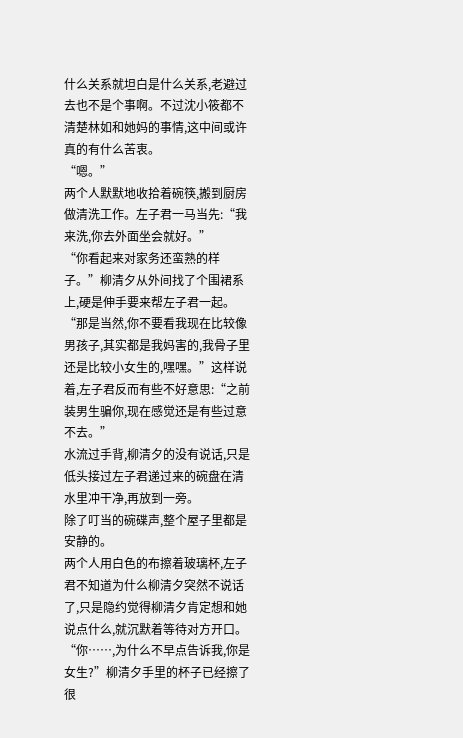什么关系就坦白是什么关系,老避过去也不是个事啊。不过沈小筱都不清楚林如和她妈的事情,这中间或许真的有什么苦衷。
“嗯。”
两个人默默地收拾着碗筷,搬到厨房做清洗工作。左子君一马当先:“我来洗,你去外面坐会就好。”
“你看起来对家务还蛮熟的样子。”柳清夕从外间找了个围裙系上,硬是伸手要来帮左子君一起。
“那是当然,你不要看我现在比较像男孩子,其实都是我妈害的,我骨子里还是比较小女生的,嘿嘿。”这样说着,左子君反而有些不好意思:“之前装男生骗你,现在感觉还是有些过意不去。”
水流过手背,柳清夕的没有说话,只是低头接过左子君递过来的碗盘在清水里冲干净,再放到一旁。
除了叮当的碗碟声,整个屋子里都是安静的。
两个人用白色的布擦着玻璃杯,左子君不知道为什么柳清夕突然不说话了,只是隐约觉得柳清夕肯定想和她说点什么,就沉默着等待对方开口。
“你……,为什么不早点告诉我,你是女生?”柳清夕手里的杯子已经擦了很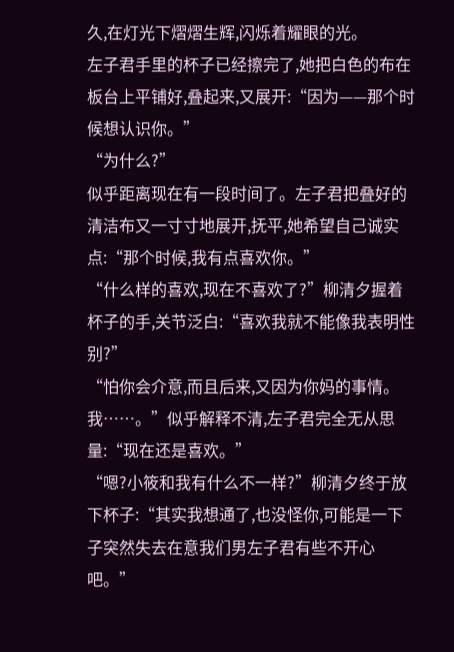久,在灯光下熠熠生辉,闪烁着耀眼的光。
左子君手里的杯子已经擦完了,她把白色的布在板台上平铺好,叠起来,又展开:“因为——那个时候想认识你。”
“为什么?”
似乎距离现在有一段时间了。左子君把叠好的清洁布又一寸寸地展开,抚平,她希望自己诚实点:“那个时候,我有点喜欢你。”
“什么样的喜欢,现在不喜欢了?”柳清夕握着杯子的手,关节泛白:“喜欢我就不能像我表明性别?”
“怕你会介意,而且后来,又因为你妈的事情。我……。”似乎解释不清,左子君完全无从思量:“现在还是喜欢。”
“嗯?小筱和我有什么不一样?”柳清夕终于放下杯子:“其实我想通了,也没怪你,可能是一下子突然失去在意我们男左子君有些不开心吧。”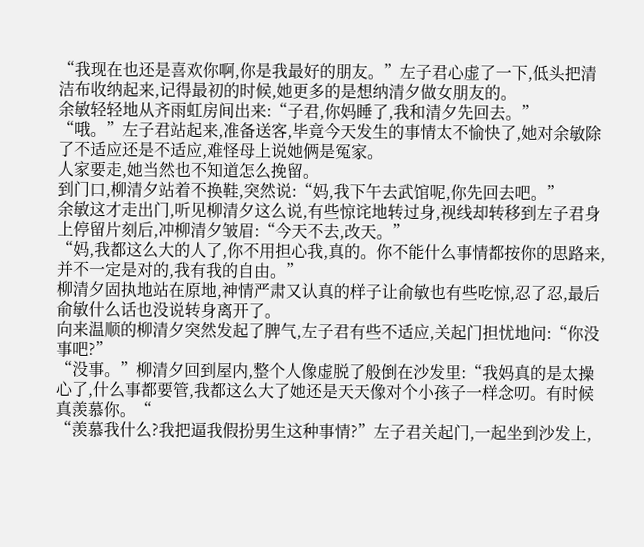“我现在也还是喜欢你啊,你是我最好的朋友。”左子君心虚了一下,低头把清洁布收纳起来,记得最初的时候,她更多的是想纳清夕做女朋友的。
余敏轻轻地从齐雨虹房间出来:“子君,你妈睡了,我和清夕先回去。”
“哦。”左子君站起来,准备送客,毕竟今天发生的事情太不愉快了,她对余敏除了不适应还是不适应,难怪母上说她俩是冤家。
人家要走,她当然也不知道怎么挽留。
到门口,柳清夕站着不换鞋,突然说:“妈,我下午去武馆呢,你先回去吧。”
余敏这才走出门,听见柳清夕这么说,有些惊诧地转过身,视线却转移到左子君身上停留片刻后,冲柳清夕皱眉:“今天不去,改天。”
“妈,我都这么大的人了,你不用担心我,真的。你不能什么事情都按你的思路来,并不一定是对的,我有我的自由。”
柳清夕固执地站在原地,神情严肃又认真的样子让俞敏也有些吃惊,忍了忍,最后俞敏什么话也没说转身离开了。
向来温顺的柳清夕突然发起了脾气,左子君有些不适应,关起门担忧地问:“你没事吧?”
“没事。”柳清夕回到屋内,整个人像虚脱了般倒在沙发里:“我妈真的是太操心了,什么事都要管,我都这么大了她还是天天像对个小孩子一样念叨。有时候真羡慕你。“
“羡慕我什么?我把逼我假扮男生这种事情?”左子君关起门,一起坐到沙发上,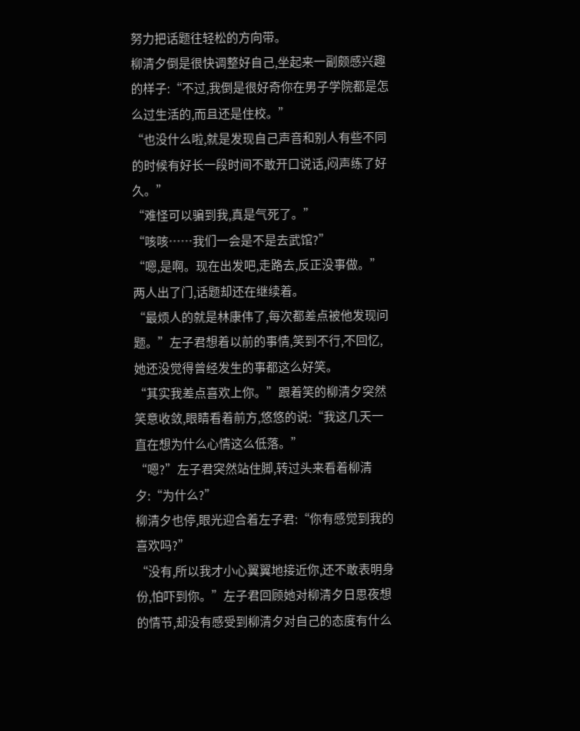努力把话题往轻松的方向带。
柳清夕倒是很快调整好自己,坐起来一副颇感兴趣的样子:“不过,我倒是很好奇你在男子学院都是怎么过生活的,而且还是住校。”
“也没什么啦,就是发现自己声音和别人有些不同的时候有好长一段时间不敢开口说话,闷声练了好久。”
“难怪可以骗到我,真是气死了。”
“咳咳……我们一会是不是去武馆?”
“嗯,是啊。现在出发吧,走路去,反正没事做。”
两人出了门,话题却还在继续着。
“最烦人的就是林康伟了,每次都差点被他发现问题。”左子君想着以前的事情,笑到不行,不回忆,她还没觉得曾经发生的事都这么好笑。
“其实我差点喜欢上你。”跟着笑的柳清夕突然笑意收敛,眼睛看着前方,悠悠的说:“我这几天一直在想为什么心情这么低落。”
“嗯?”左子君突然站住脚,转过头来看着柳清夕:“为什么?”
柳清夕也停,眼光迎合着左子君:“你有感觉到我的喜欢吗?”
“没有,所以我才小心翼翼地接近你,还不敢表明身份,怕吓到你。”左子君回顾她对柳清夕日思夜想的情节,却没有感受到柳清夕对自己的态度有什么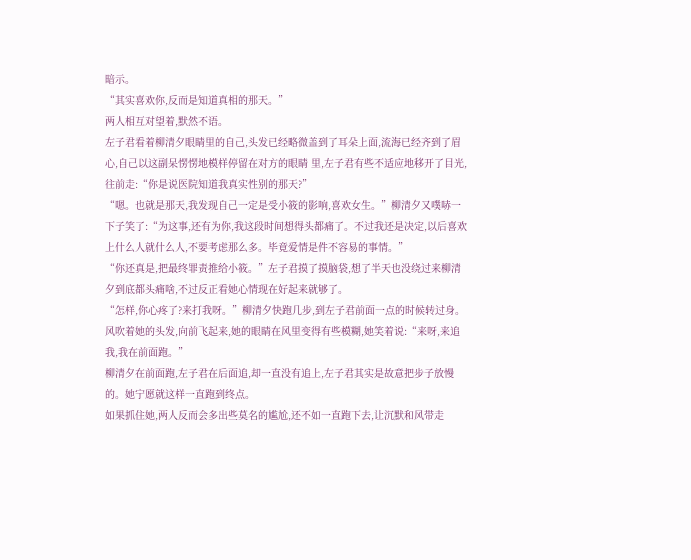暗示。
“其实喜欢你,反而是知道真相的那天。”
两人相互对望着,默然不语。
左子君看着柳清夕眼睛里的自己,头发已经略微盖到了耳朵上面,流海已经齐到了眉心,自己以这副呆愣愣地模样停留在对方的眼睛 里,左子君有些不适应地移开了目光,往前走:“你是说医院知道我真实性别的那天?”
“嗯。也就是那天,我发现自己一定是受小筱的影响,喜欢女生。”柳清夕又噗哧一下子笑了:“为这事,还有为你,我这段时间想得头都痛了。不过我还是决定,以后喜欢上什么人就什么人,不要考虑那么多。毕竟爱情是件不容易的事情。”
“你还真是,把最终罪责推给小筱。”左子君摸了摸脑袋,想了半天也没绕过来柳清夕到底都头痛啥,不过反正看她心情现在好起来就够了。
“怎样,你心疼了?来打我呀。”柳清夕快跑几步,到左子君前面一点的时候转过身。
风吹着她的头发,向前飞起来,她的眼睛在风里变得有些模糊,她笑着说:“来呀,来追我,我在前面跑。”
柳清夕在前面跑,左子君在后面追,却一直没有追上,左子君其实是故意把步子放慢的。她宁愿就这样一直跑到终点。
如果抓住她,两人反而会多出些莫名的尴尬,还不如一直跑下去,让沉默和风带走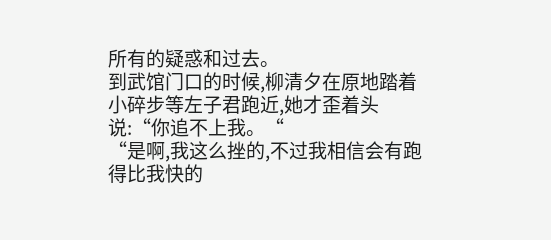所有的疑惑和过去。
到武馆门口的时候,柳清夕在原地踏着小碎步等左子君跑近,她才歪着头说:“你追不上我。“
“是啊,我这么挫的,不过我相信会有跑得比我快的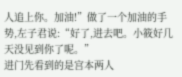人追上你。加油!”做了一个加油的手势,左子君说:“好了,进去吧。小筱好几天没见到你了呢。”
进门先看到的是宫本两人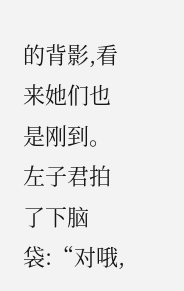的背影,看来她们也是刚到。
左子君拍了下脑袋:“对哦,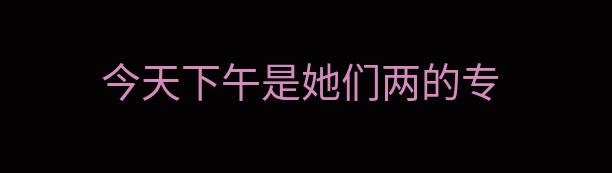今天下午是她们两的专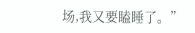场,我又要瞌睡了。”